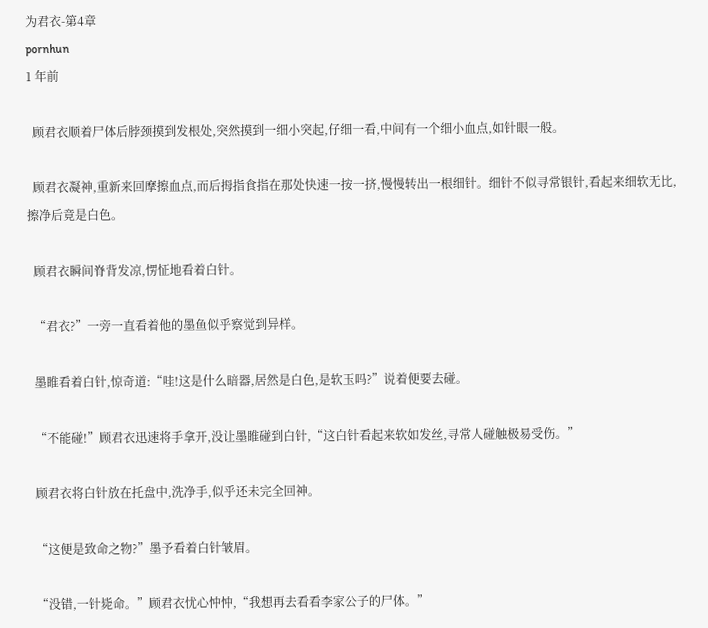为君衣-第4章
pornhun
1 年前

  顾君衣顺着尸体后脖颈摸到发根处,突然摸到一细小突起,仔细一看,中间有一个细小血点,如针眼一般。

  顾君衣凝神,重新来回摩擦血点,而后拇指食指在那处快速一按一挤,慢慢转出一根细针。细针不似寻常银针,看起来细软无比,擦净后竟是白色。

  顾君衣瞬间脊背发凉,愣怔地看着白针。

  “君衣?”一旁一直看着他的墨鱼似乎察觉到异样。

  墨睢看着白针,惊奇道:“哇!这是什么暗器,居然是白色,是软玉吗?”说着便要去碰。

  “不能碰!”顾君衣迅速将手拿开,没让墨睢碰到白针,“这白针看起来软如发丝,寻常人碰触极易受伤。”

  顾君衣将白针放在托盘中,洗净手,似乎还未完全回神。

  “这便是致命之物?”墨予看着白针皱眉。

  “没错,一针毙命。”顾君衣忧心忡忡,“我想再去看看李家公子的尸体。”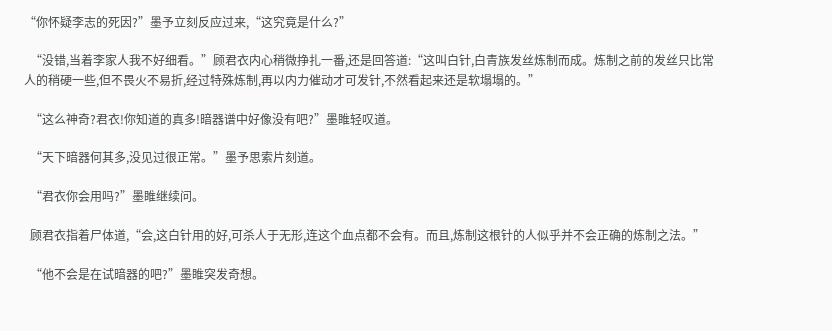“你怀疑李志的死因?”墨予立刻反应过来,“这究竟是什么?”

  “没错,当着李家人我不好细看。”顾君衣内心稍微挣扎一番,还是回答道:“这叫白针,白青族发丝炼制而成。炼制之前的发丝只比常人的稍硬一些,但不畏火不易折,经过特殊炼制,再以内力催动才可发针,不然看起来还是软塌塌的。”

  “这么神奇?君衣!你知道的真多!暗器谱中好像没有吧?”墨睢轻叹道。

  “天下暗器何其多,没见过很正常。”墨予思索片刻道。

  “君衣你会用吗?”墨睢继续问。

  顾君衣指着尸体道,“会,这白针用的好,可杀人于无形,连这个血点都不会有。而且,炼制这根针的人似乎并不会正确的炼制之法。”

  “他不会是在试暗器的吧?”墨睢突发奇想。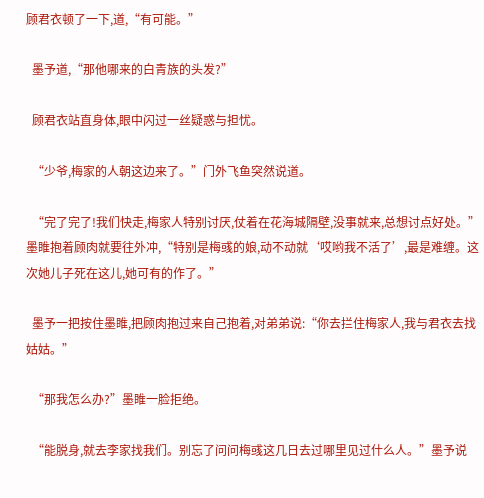顾君衣顿了一下,道,“有可能。”

  墨予道,“那他哪来的白青族的头发?”

  顾君衣站直身体,眼中闪过一丝疑惑与担忧。

  “少爷,梅家的人朝这边来了。”门外飞鱼突然说道。

  “完了完了!我们快走,梅家人特别讨厌,仗着在花海城隔壁,没事就来,总想讨点好处。”墨睢抱着顾肉就要往外冲,“特别是梅彧的娘,动不动就‘哎哟我不活了’,最是难缠。这次她儿子死在这儿,她可有的作了。”

  墨予一把按住墨睢,把顾肉抱过来自己抱着,对弟弟说:“你去拦住梅家人,我与君衣去找姑姑。”

  “那我怎么办?”墨睢一脸拒绝。

  “能脱身,就去李家找我们。别忘了问问梅彧这几日去过哪里见过什么人。”墨予说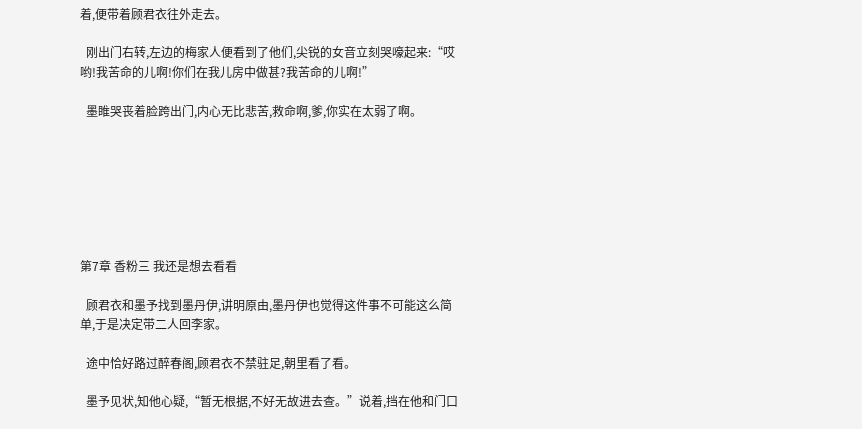着,便带着顾君衣往外走去。

  刚出门右转,左边的梅家人便看到了他们,尖锐的女音立刻哭嚎起来:“哎哟!我苦命的儿啊!你们在我儿房中做甚?我苦命的儿啊!”

  墨睢哭丧着脸跨出门,内心无比悲苦,救命啊,爹,你实在太弱了啊。







第7章 香粉三 我还是想去看看

  顾君衣和墨予找到墨丹伊,讲明原由,墨丹伊也觉得这件事不可能这么简单,于是决定带二人回李家。

  途中恰好路过醉春阁,顾君衣不禁驻足,朝里看了看。

  墨予见状,知他心疑,“暂无根据,不好无故进去查。”说着,挡在他和门口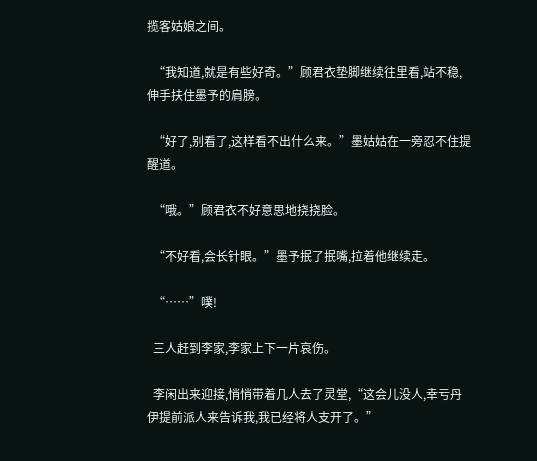揽客姑娘之间。

  “我知道,就是有些好奇。”顾君衣垫脚继续往里看,站不稳,伸手扶住墨予的肩膀。

  “好了,别看了,这样看不出什么来。”墨姑姑在一旁忍不住提醒道。

  “哦。”顾君衣不好意思地挠挠脸。

  “不好看,会长针眼。”墨予抿了抿嘴,拉着他继续走。

  “……”噗!

  三人赶到李家,李家上下一片哀伤。

  李闲出来迎接,悄悄带着几人去了灵堂,“这会儿没人,幸亏丹伊提前派人来告诉我,我已经将人支开了。”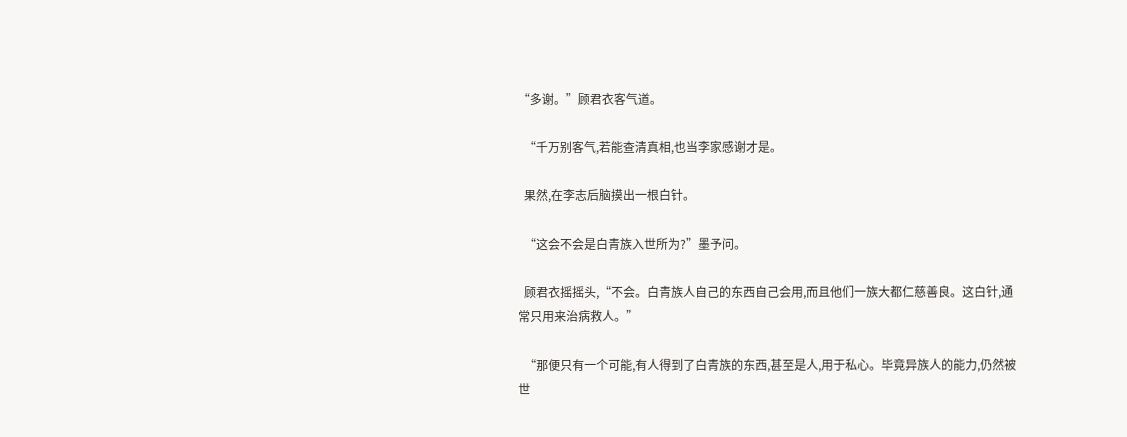“多谢。”顾君衣客气道。

  “千万别客气,若能查清真相,也当李家感谢才是。

  果然,在李志后脑摸出一根白针。

  “这会不会是白青族入世所为?”墨予问。

  顾君衣摇摇头,“不会。白青族人自己的东西自己会用,而且他们一族大都仁慈善良。这白针,通常只用来治病救人。”

  “那便只有一个可能,有人得到了白青族的东西,甚至是人,用于私心。毕竟异族人的能力,仍然被世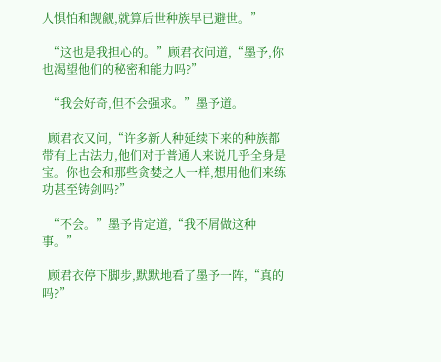人惧怕和觊觎,就算后世种族早已避世。”

  “这也是我担心的。”顾君衣问道,“墨予,你也渴望他们的秘密和能力吗?”

  “我会好奇,但不会强求。”墨予道。

  顾君衣又问,“许多新人种延续下来的种族都带有上古法力,他们对于普通人来说几乎全身是宝。你也会和那些贪婪之人一样,想用他们来练功甚至铸剑吗?”

  “不会。”墨予肯定道,“我不屑做这种事。”

  顾君衣停下脚步,默默地看了墨予一阵,“真的吗?”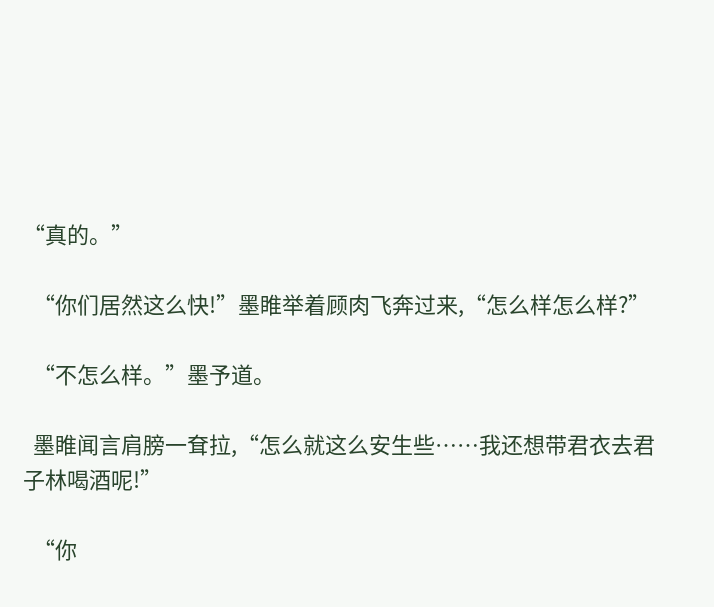“真的。”

  “你们居然这么快!”墨睢举着顾肉飞奔过来,“怎么样怎么样?”

  “不怎么样。”墨予道。

  墨睢闻言肩膀一耷拉,“怎么就这么安生些……我还想带君衣去君子林喝酒呢!”

  “你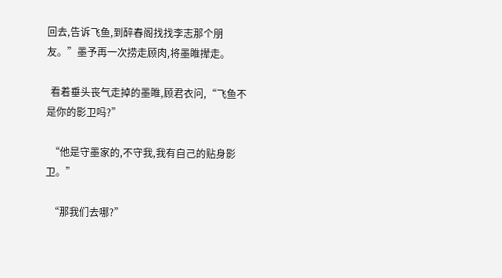回去,告诉飞鱼,到醉春阁找找李志那个朋友。”墨予再一次捞走顾肉,将墨睢撵走。

  看着垂头丧气走掉的墨睢,顾君衣问,“飞鱼不是你的影卫吗?”

  “他是守墨家的,不守我,我有自己的贴身影卫。”

  “那我们去哪?”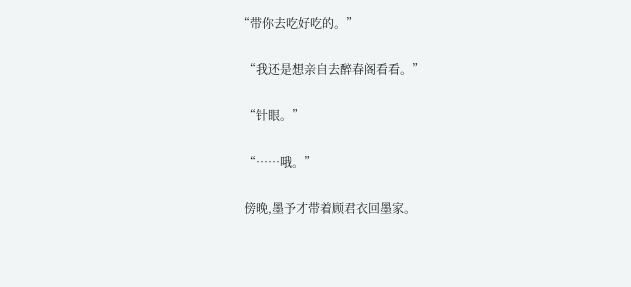“带你去吃好吃的。”

  “我还是想亲自去醉春阁看看。”

  “针眼。”

  “……哦。”

  傍晚,墨予才带着顾君衣回墨家。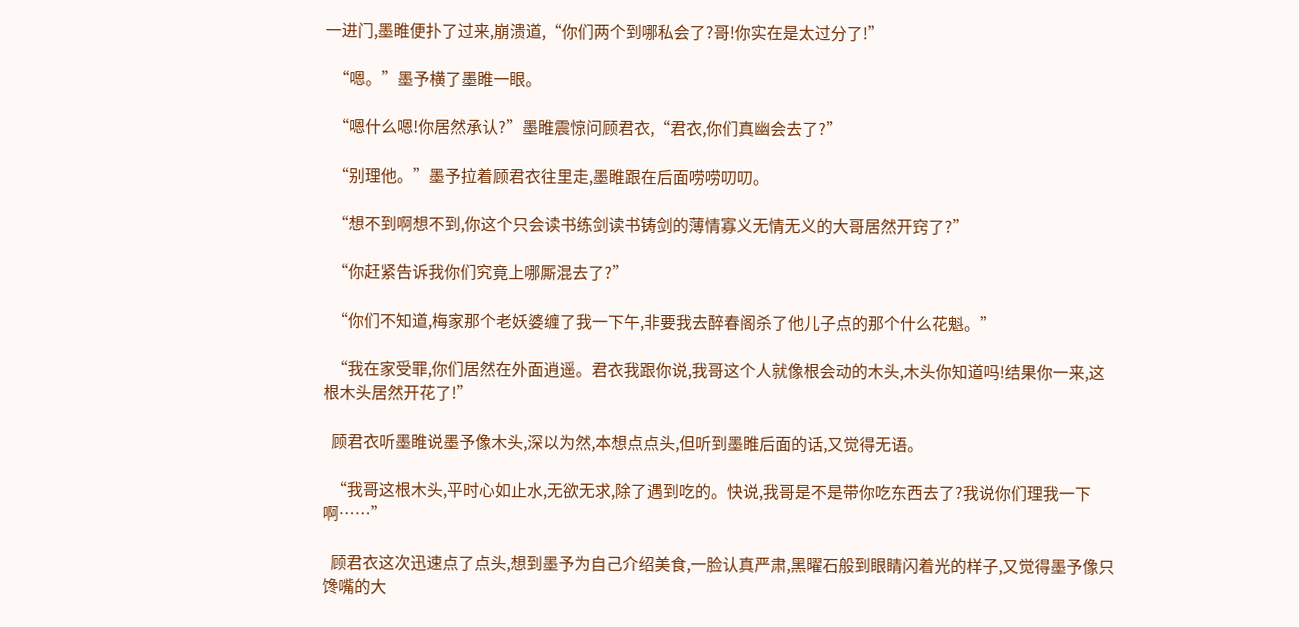一进门,墨睢便扑了过来,崩溃道,“你们两个到哪私会了?哥!你实在是太过分了!”

  “嗯。”墨予横了墨睢一眼。

  “嗯什么嗯!你居然承认?”墨睢震惊问顾君衣,“君衣,你们真幽会去了?”

  “别理他。”墨予拉着顾君衣往里走,墨睢跟在后面唠唠叨叨。

  “想不到啊想不到,你这个只会读书练剑读书铸剑的薄情寡义无情无义的大哥居然开窍了?”

  “你赶紧告诉我你们究竟上哪厮混去了?”

  “你们不知道,梅家那个老妖婆缠了我一下午,非要我去醉春阁杀了他儿子点的那个什么花魁。”

  “我在家受罪,你们居然在外面逍遥。君衣我跟你说,我哥这个人就像根会动的木头,木头你知道吗!结果你一来,这根木头居然开花了!”

  顾君衣听墨睢说墨予像木头,深以为然,本想点点头,但听到墨睢后面的话,又觉得无语。

  “我哥这根木头,平时心如止水,无欲无求,除了遇到吃的。快说,我哥是不是带你吃东西去了?我说你们理我一下啊……”

  顾君衣这次迅速点了点头,想到墨予为自己介绍美食,一脸认真严肃,黑曜石般到眼睛闪着光的样子,又觉得墨予像只馋嘴的大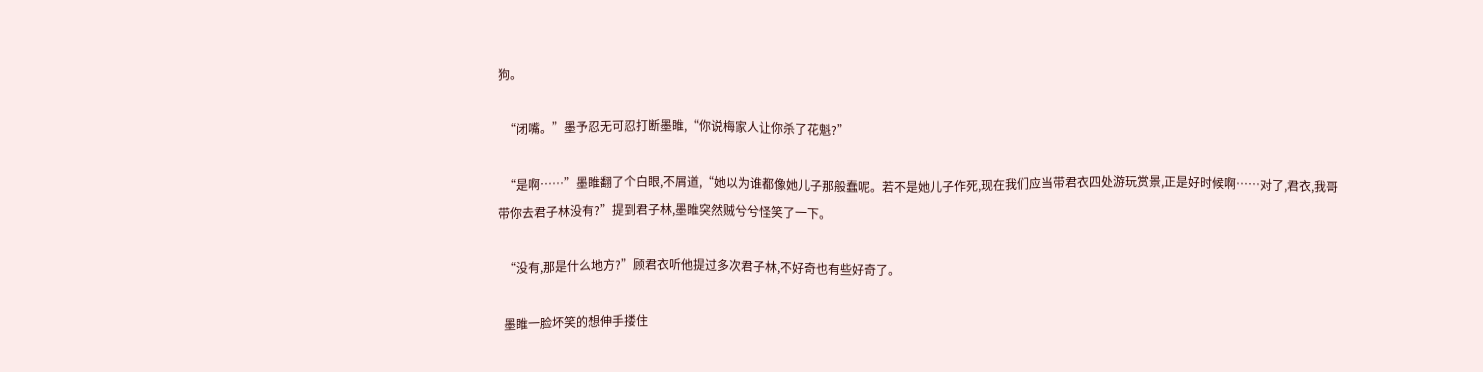狗。

  “闭嘴。”墨予忍无可忍打断墨睢,“你说梅家人让你杀了花魁?”

  “是啊……”墨睢翻了个白眼,不屑道,“她以为谁都像她儿子那般蠢呢。若不是她儿子作死,现在我们应当带君衣四处游玩赏景,正是好时候啊……对了,君衣,我哥带你去君子林没有?”提到君子林,墨睢突然贼兮兮怪笑了一下。

  “没有,那是什么地方?”顾君衣听他提过多次君子林,不好奇也有些好奇了。

  墨睢一脸坏笑的想伸手搂住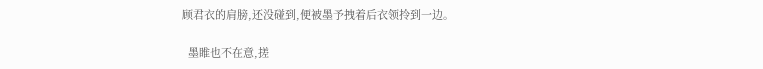顾君衣的肩膀,还没碰到,便被墨予拽着后衣领拎到一边。

  墨睢也不在意,搓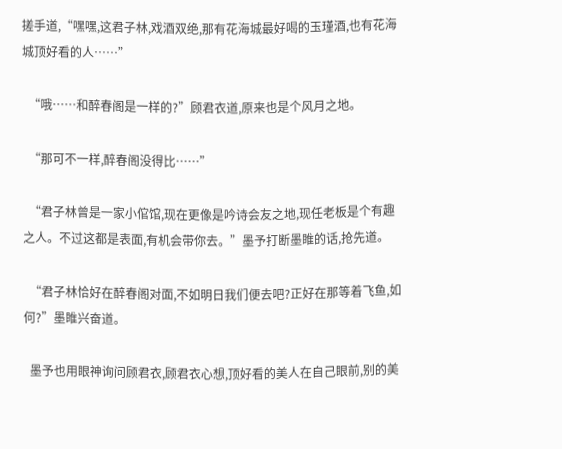搓手道,“嘿嘿,这君子林,戏酒双绝,那有花海城最好喝的玉瑾酒,也有花海城顶好看的人……”

  “哦……和醉春阁是一样的?”顾君衣道,原来也是个风月之地。

  “那可不一样,醉春阁没得比……”

  “君子林曾是一家小倌馆,现在更像是吟诗会友之地,现任老板是个有趣之人。不过这都是表面,有机会带你去。”墨予打断墨睢的话,抢先道。

  “君子林恰好在醉春阁对面,不如明日我们便去吧?正好在那等着飞鱼,如何?”墨睢兴奋道。

  墨予也用眼神询问顾君衣,顾君衣心想,顶好看的美人在自己眼前,别的美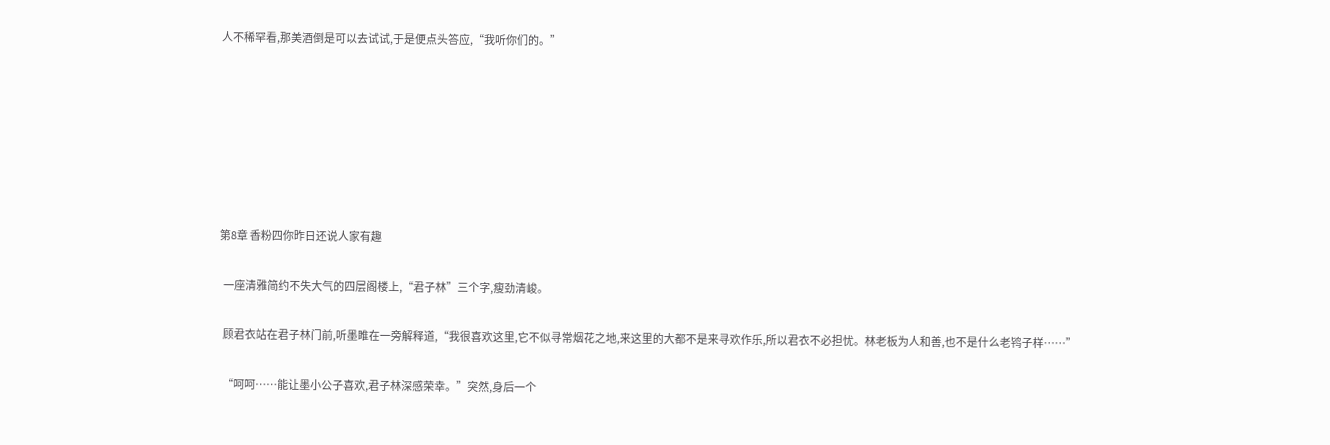人不稀罕看,那美酒倒是可以去试试,于是便点头答应,“我听你们的。”







第8章 香粉四你昨日还说人家有趣

  一座清雅简约不失大气的四层阁楼上,“君子林”三个字,瘦劲清峻。

  顾君衣站在君子林门前,听墨睢在一旁解释道,“我很喜欢这里,它不似寻常烟花之地,来这里的大都不是来寻欢作乐,所以君衣不必担忧。林老板为人和善,也不是什么老鸨子样……”

  “呵呵……能让墨小公子喜欢,君子林深感荣幸。”突然,身后一个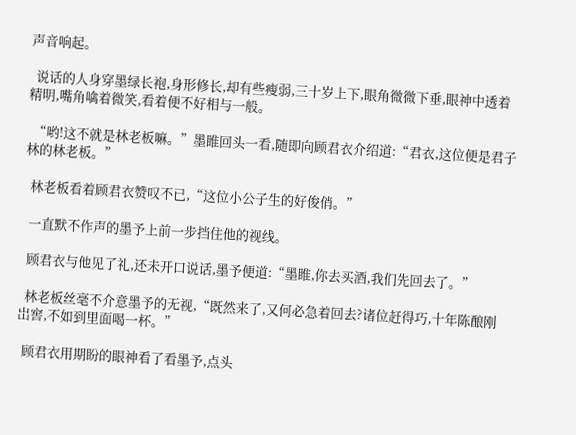声音响起。

  说话的人身穿墨绿长袍,身形修长,却有些瘦弱,三十岁上下,眼角微微下垂,眼神中透着精明,嘴角噙着微笑,看着便不好相与一般。

  “哟!这不就是林老板嘛。”墨睢回头一看,随即向顾君衣介绍道:“君衣,这位便是君子林的林老板。”

  林老板看着顾君衣赞叹不已,“这位小公子生的好俊俏。”

  一直默不作声的墨予上前一步挡住他的视线。

  顾君衣与他见了礼,还未开口说话,墨予便道:“墨睢,你去买酒,我们先回去了。”

  林老板丝毫不介意墨予的无视,“既然来了,又何必急着回去?诸位赶得巧,十年陈酿刚岀窖,不如到里面喝一杯。”

  顾君衣用期盼的眼神看了看墨予,点头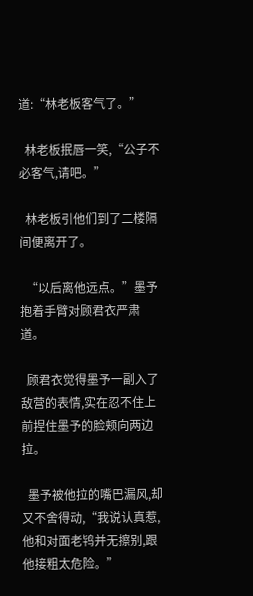道:“林老板客气了。”

  林老板抿唇一笑,“公子不必客气,请吧。”

  林老板引他们到了二楼隔间便离开了。

  “以后离他远点。”墨予抱着手臂对顾君衣严肃道。

  顾君衣觉得墨予一副入了敌营的表情,实在忍不住上前捏住墨予的脸颊向两边拉。

  墨予被他拉的嘴巴漏风,却又不舍得动,“我说认真惹,他和对面老鸨并无擦别,跟他接粗太危险。”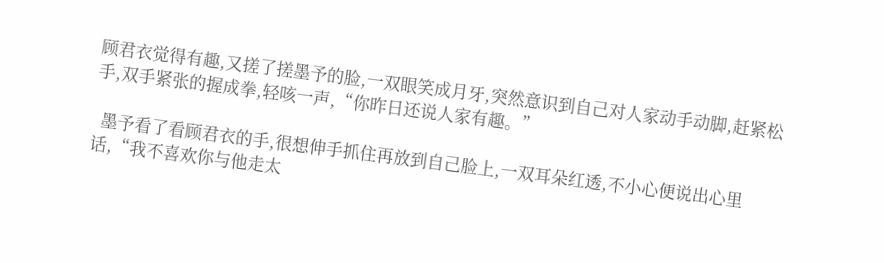顾君衣觉得有趣,又搓了搓墨予的脸,一双眼笑成月牙,突然意识到自己对人家动手动脚,赶紧松手,双手紧张的握成拳,轻咳一声,“你昨日还说人家有趣。”

  墨予看了看顾君衣的手,很想伸手抓住再放到自己脸上,一双耳朵红透,不小心便说出心里话,“我不喜欢你与他走太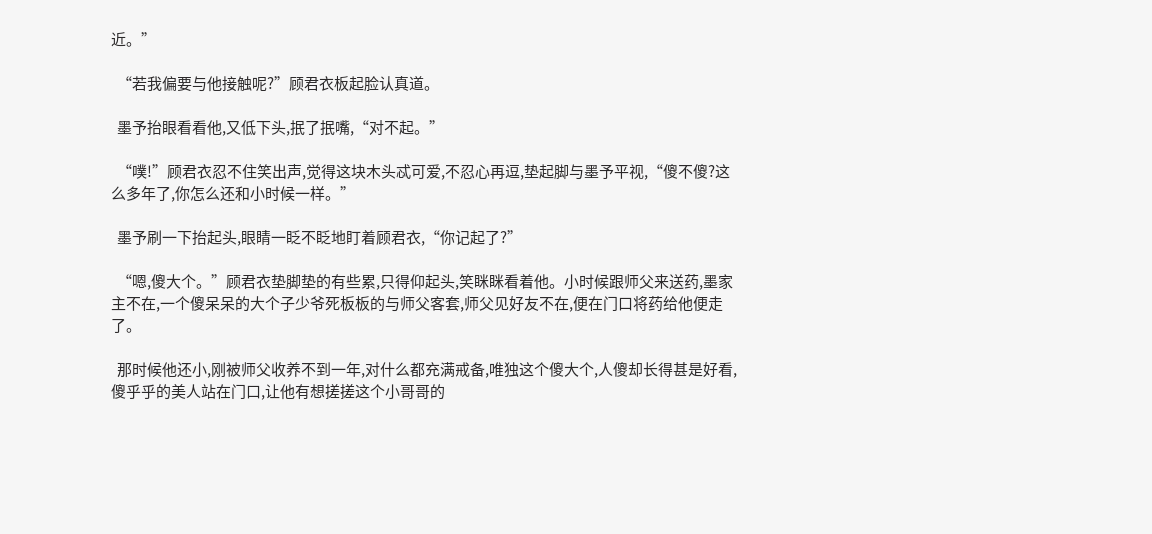近。”

  “若我偏要与他接触呢?”顾君衣板起脸认真道。

  墨予抬眼看看他,又低下头,抿了抿嘴,“对不起。”

  “噗!”顾君衣忍不住笑出声,觉得这块木头忒可爱,不忍心再逗,垫起脚与墨予平视,“傻不傻?这么多年了,你怎么还和小时候一样。”

  墨予刷一下抬起头,眼睛一眨不眨地盯着顾君衣,“你记起了?”

  “嗯,傻大个。”顾君衣垫脚垫的有些累,只得仰起头,笑眯眯看着他。小时候跟师父来送药,墨家主不在,一个傻呆呆的大个子少爷死板板的与师父客套,师父见好友不在,便在门口将药给他便走了。

  那时候他还小,刚被师父收养不到一年,对什么都充满戒备,唯独这个傻大个,人傻却长得甚是好看,傻乎乎的美人站在门口,让他有想搓搓这个小哥哥的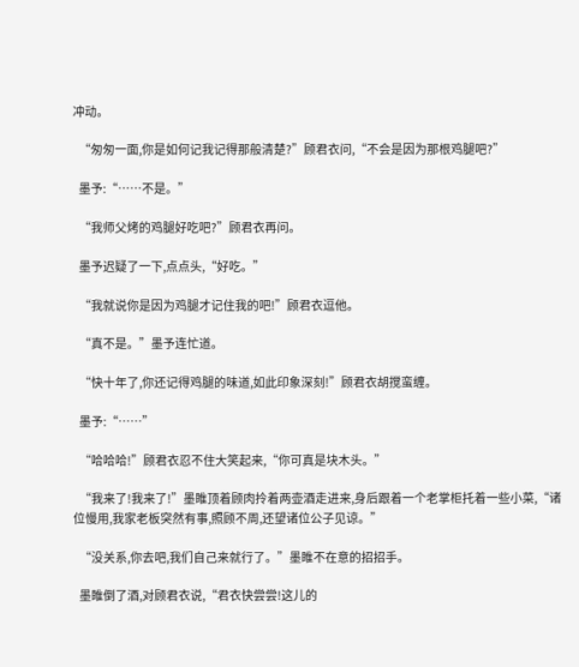冲动。

  “匆匆一面,你是如何记我记得那般清楚?”顾君衣问,“不会是因为那根鸡腿吧?”

  墨予:“……不是。”

  “我师父烤的鸡腿好吃吧?”顾君衣再问。

  墨予迟疑了一下,点点头,“好吃。”

  “我就说你是因为鸡腿才记住我的吧!”顾君衣逗他。

  “真不是。”墨予连忙道。

  “快十年了,你还记得鸡腿的味道,如此印象深刻!”顾君衣胡搅蛮缠。

  墨予:“……”

  “哈哈哈!”顾君衣忍不住大笑起来,“你可真是块木头。”

  “我来了!我来了!”墨睢顶着顾肉拎着两壶酒走进来,身后跟着一个老掌柜托着一些小菜,“诸位慢用,我家老板突然有事,照顾不周,还望诸位公子见谅。”

  “没关系,你去吧,我们自己来就行了。”墨睢不在意的招招手。

  墨睢倒了酒,对顾君衣说,“君衣快尝尝!这儿的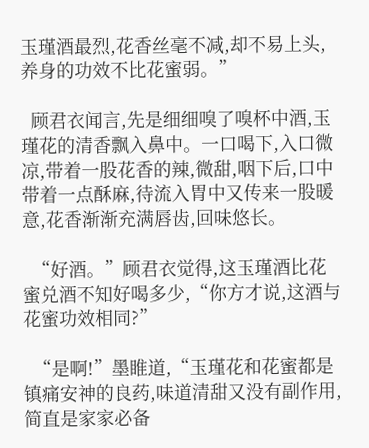玉瑾酒最烈,花香丝毫不减,却不易上头,养身的功效不比花蜜弱。”

  顾君衣闻言,先是细细嗅了嗅杯中酒,玉瑾花的清香飘入鼻中。一口喝下,入口微凉,带着一股花香的辣,微甜,咽下后,口中带着一点酥麻,待流入胃中又传来一股暖意,花香渐渐充满唇齿,回味悠长。

  “好酒。”顾君衣觉得,这玉瑾酒比花蜜兑酒不知好喝多少,“你方才说,这酒与花蜜功效相同?”

  “是啊!”墨睢道,“玉瑾花和花蜜都是镇痛安神的良药,味道清甜又没有副作用,简直是家家必备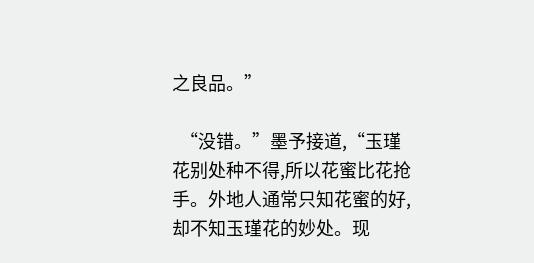之良品。”

  “没错。”墨予接道,“玉瑾花别处种不得,所以花蜜比花抢手。外地人通常只知花蜜的好,却不知玉瑾花的妙处。现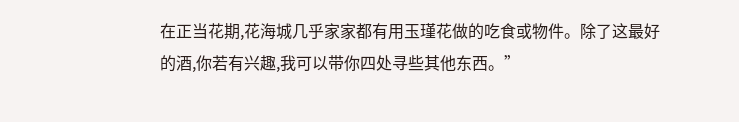在正当花期,花海城几乎家家都有用玉瑾花做的吃食或物件。除了这最好的酒,你若有兴趣,我可以带你四处寻些其他东西。”